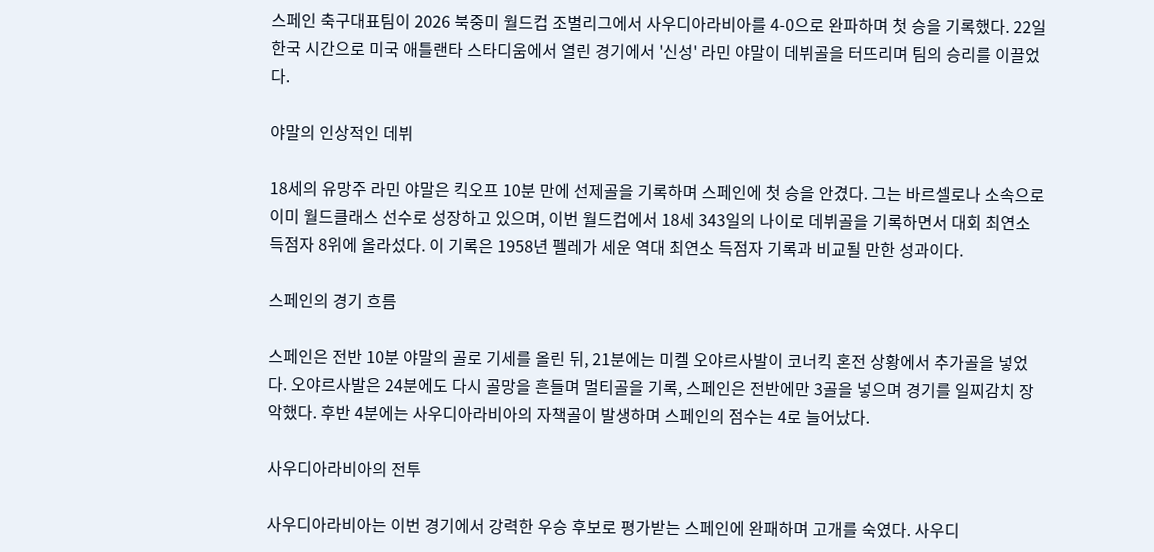스페인 축구대표팀이 2026 북중미 월드컵 조별리그에서 사우디아라비아를 4-0으로 완파하며 첫 승을 기록했다. 22일 한국 시간으로 미국 애틀랜타 스타디움에서 열린 경기에서 '신성' 라민 야말이 데뷔골을 터뜨리며 팀의 승리를 이끌었다.

야말의 인상적인 데뷔

18세의 유망주 라민 야말은 킥오프 10분 만에 선제골을 기록하며 스페인에 첫 승을 안겼다. 그는 바르셀로나 소속으로 이미 월드클래스 선수로 성장하고 있으며, 이번 월드컵에서 18세 343일의 나이로 데뷔골을 기록하면서 대회 최연소 득점자 8위에 올라섰다. 이 기록은 1958년 펠레가 세운 역대 최연소 득점자 기록과 비교될 만한 성과이다.

스페인의 경기 흐름

스페인은 전반 10분 야말의 골로 기세를 올린 뒤, 21분에는 미켈 오야르사발이 코너킥 혼전 상황에서 추가골을 넣었다. 오야르사발은 24분에도 다시 골망을 흔들며 멀티골을 기록, 스페인은 전반에만 3골을 넣으며 경기를 일찌감치 장악했다. 후반 4분에는 사우디아라비아의 자책골이 발생하며 스페인의 점수는 4로 늘어났다.

사우디아라비아의 전투

사우디아라비아는 이번 경기에서 강력한 우승 후보로 평가받는 스페인에 완패하며 고개를 숙였다. 사우디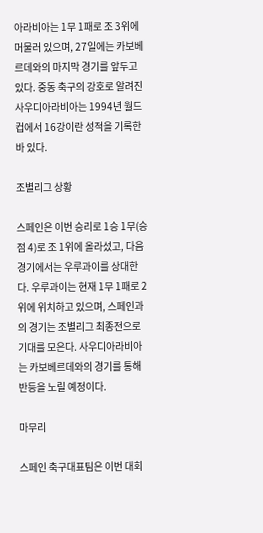아라비아는 1무 1패로 조 3위에 머물러 있으며, 27일에는 카보베르데와의 마지막 경기를 앞두고 있다. 중동 축구의 강호로 알려진 사우디아라비아는 1994년 월드컵에서 16강이란 성적을 기록한 바 있다.

조별리그 상황

스페인은 이번 승리로 1승 1무(승점 4)로 조 1위에 올라섰고, 다음 경기에서는 우루과이를 상대한다. 우루과이는 현재 1무 1패로 2위에 위치하고 있으며, 스페인과의 경기는 조별리그 최종전으로 기대를 모은다. 사우디아라비아는 카보베르데와의 경기를 통해 반등을 노릴 예정이다.

마무리

스페인 축구대표팀은 이번 대회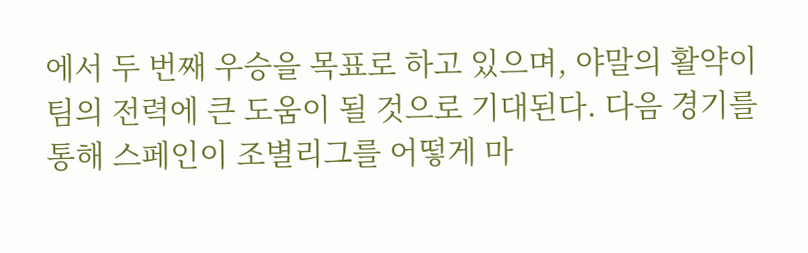에서 두 번째 우승을 목표로 하고 있으며, 야말의 활약이 팀의 전력에 큰 도움이 될 것으로 기대된다. 다음 경기를 통해 스페인이 조별리그를 어떻게 마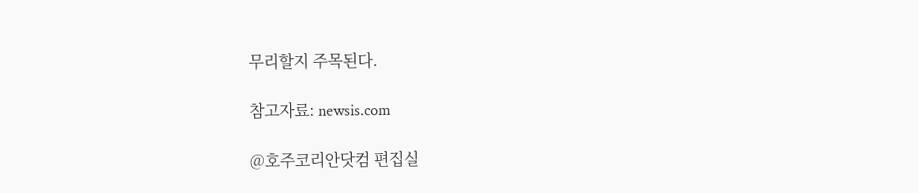무리할지 주목된다.

참고자료: newsis.com

@호주코리안닷컴 편집실